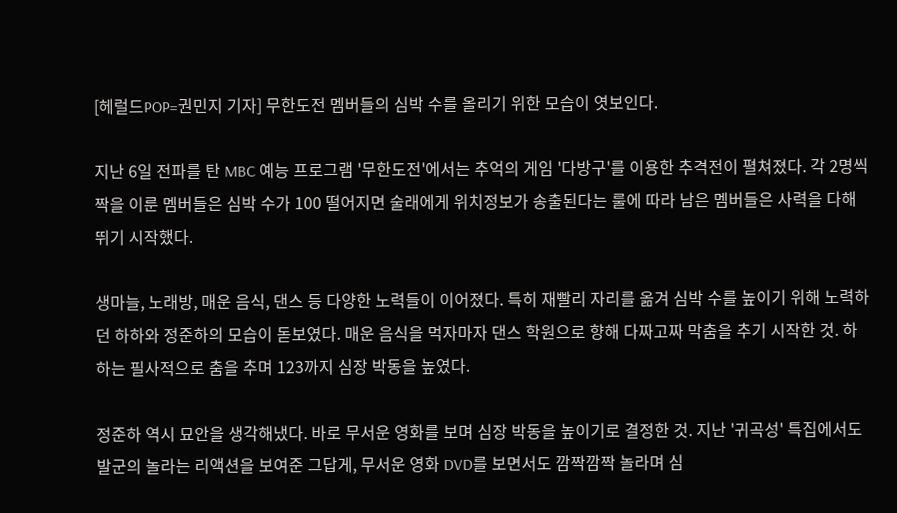[헤럴드POP=권민지 기자] 무한도전 멤버들의 심박 수를 올리기 위한 모습이 엿보인다.

지난 6일 전파를 탄 MBC 예능 프로그램 '무한도전'에서는 추억의 게임 '다방구'를 이용한 추격전이 펼쳐졌다. 각 2명씩 짝을 이룬 멤버들은 심박 수가 100 떨어지면 술래에게 위치정보가 송출된다는 룰에 따라 남은 멤버들은 사력을 다해 뛰기 시작했다.

생마늘, 노래방, 매운 음식, 댄스 등 다양한 노력들이 이어졌다. 특히 재빨리 자리를 옮겨 심박 수를 높이기 위해 노력하던 하하와 정준하의 모습이 돋보였다. 매운 음식을 먹자마자 댄스 학원으로 향해 다짜고짜 막춤을 추기 시작한 것. 하하는 필사적으로 춤을 추며 123까지 심장 박동을 높였다.

정준하 역시 묘안을 생각해냈다. 바로 무서운 영화를 보며 심장 박동을 높이기로 결정한 것. 지난 '귀곡성' 특집에서도 발군의 놀라는 리액션을 보여준 그답게, 무서운 영화 DVD를 보면서도 깜짝깜짝 놀라며 심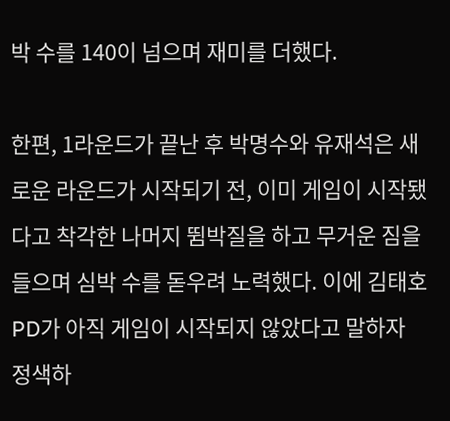박 수를 140이 넘으며 재미를 더했다.

한편, 1라운드가 끝난 후 박명수와 유재석은 새로운 라운드가 시작되기 전, 이미 게임이 시작됐다고 착각한 나머지 뜀박질을 하고 무거운 짐을 들으며 심박 수를 돋우려 노력했다. 이에 김태호 PD가 아직 게임이 시작되지 않았다고 말하자 정색하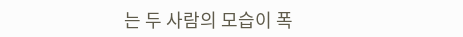는 두 사람의 모습이 폭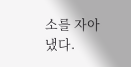소를 자아냈다.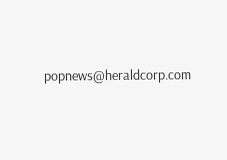popnews@heraldcorp.com